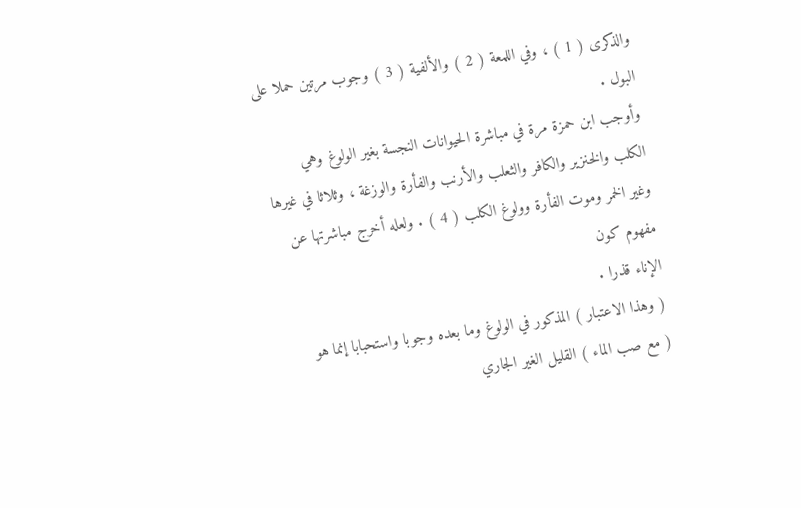والذكرى ( 1 ) ، وفي اللمعة ( 2 ) والألفية ( 3 ) وجوب مرتين حملا على البول .
وأوجب ابن حمزة مرة في مباشرة الحيوانات النجسة بغير الولوغ وهي
الكلب والخنزير والكافر والثعلب والأرنب والفأرة والوزغة ، وثلاثا في غيرها
وغير الخمر وموت الفأرة وولوغ الكلب ( 4 ) . ولعله أخرج مباشرتها عن مفهوم كون
الإناء قذرا .
( وهذا الاعتبار ) المذكور في الولوغ وما بعده وجوبا واستحبابا إنما هو
( مع صب الماء ) القليل الغير الجاري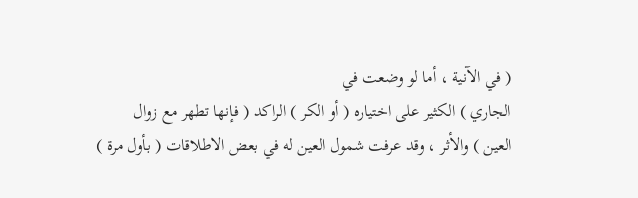( في الآنية ، أما لو وضعت في
الجاري ) الكثير على اختياره ( أو الكر ) الراكد ( فإنها تطهر مع زوال
العين ) والأثر ، وقد عرفت شمول العين له في بعض الاطلاقات ( بأول مرة )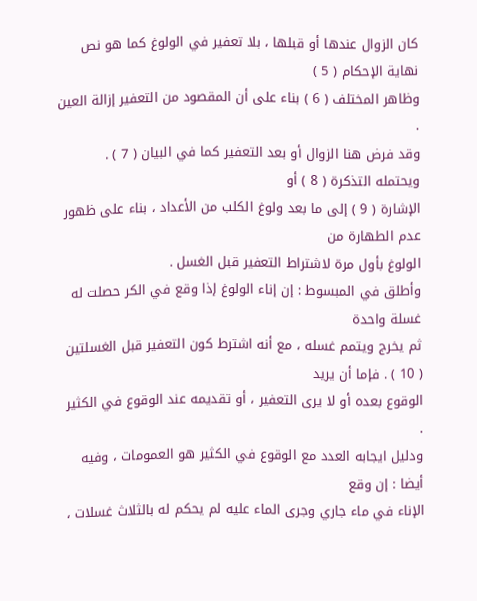كان الزوال عندها أو قبلها ، بلا تعفير في الولوغ كما هو نص نهاية الإحكام ( 5 )
وظاهر المختلف ( 6 ) بناء على أن المقصود من التعفير إزالة العين .
وقد فرض هنا الزوال أو بعد التعفير كما في البيان ( 7 ) . ويحتمله التذكرة ( 8 ) أو
الإشارة ( 9 ) إلى ما بعد ولوغ الكلب من الأعداد ، بناء على ظهور عدم الطهارة من
الولوغ بأول مرة لاشتراط التعفير قبل الغسل .
وأطلق في المبسوط : إن إناء الولوغ إذا وقع في الكر حصلت له غسلة واحدة
ثم يخرج ويتمم غسله ، مع أنه اشترط كون التعفير قبل الغسلتين ( 10 ) . فإما أن يريد
الوقوع بعده أو لا يرى التعفير ، أو تقديمه عند الوقوع في الكثير .
ودليل ايجابه العدد مع الوقوع في الكثير هو العمومات ، وفيه أيضا : إن وقع
الإناء في ماء جاري وجرى الماء عليه لم يحكم له بالثلاث غسلات ،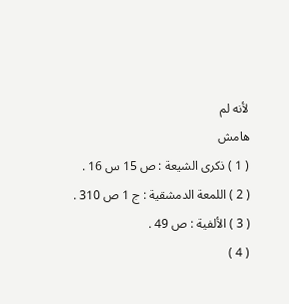لأنه لم
هامش
( 1 ) ذكرى الشيعة : ص 15 س 16 .
( 2 ) اللمعة الدمشقية : ج 1 ص 310 .
( 3 ) الألفية : ص 49 .
( 4 )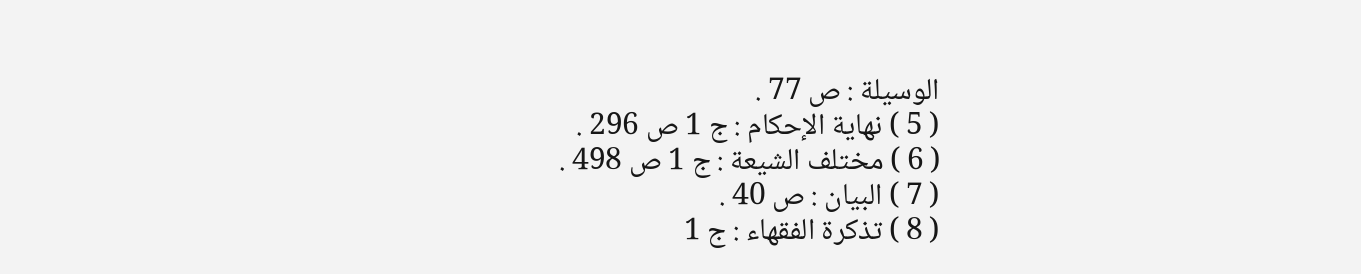الوسيلة : ص 77 .
( 5 ) نهاية الإحكام : ج 1 ص 296 .
( 6 ) مختلف الشيعة : ج 1 ص 498 .
( 7 ) البيان : ص 40 .
( 8 ) تذكرة الفقهاء : ج 1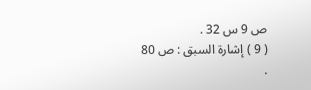ص 9 س 32 .
( 9 ) إشارة السبق : ص 80 .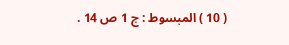( 10 ) المبسوط : ج 1 ص 14 .